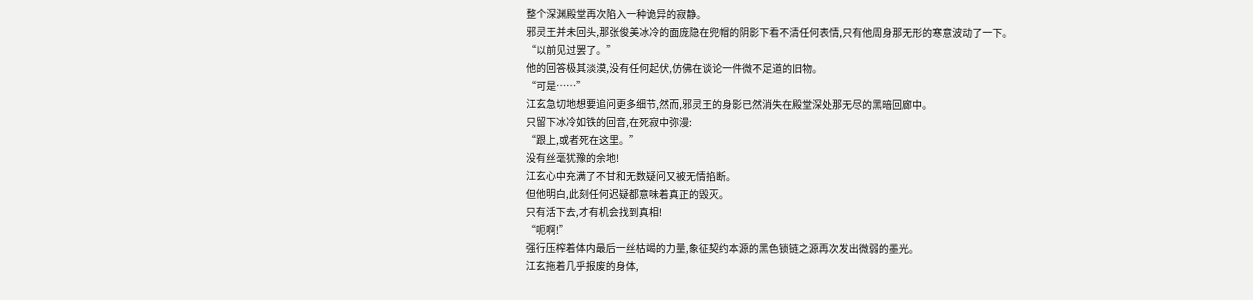整个深渊殿堂再次陷入一种诡异的寂静。
邪灵王并未回头,那张俊美冰冷的面庞隐在兜帽的阴影下看不清任何表情,只有他周身那无形的寒意波动了一下。
“以前见过罢了。”
他的回答极其淡漠,没有任何起伏,仿佛在谈论一件微不足道的旧物。
“可是……”
江玄急切地想要追问更多细节,然而,邪灵王的身影已然消失在殿堂深处那无尽的黑暗回廊中。
只留下冰冷如铁的回音,在死寂中弥漫:
“跟上,或者死在这里。”
没有丝毫犹豫的余地!
江玄心中充满了不甘和无数疑问又被无情掐断。
但他明白,此刻任何迟疑都意味着真正的毁灭。
只有活下去,才有机会找到真相!
“呃啊!”
强行压榨着体内最后一丝枯竭的力量,象征契约本源的黑色锁链之源再次发出微弱的墨光。
江玄拖着几乎报废的身体,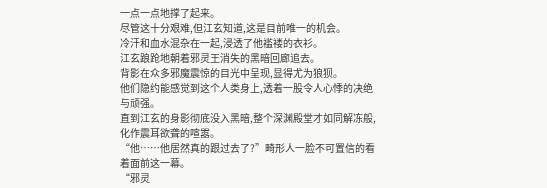一点一点地撑了起来。
尽管这十分艰难,但江玄知道,这是目前唯一的机会。
冷汗和血水混杂在一起,浸透了他褴褛的衣衫。
江玄踉跄地朝着邪灵王消失的黑暗回廊追去。
背影在众多邪魔震惊的目光中呈现,显得尤为狼狈。
他们隐约能感觉到这个人类身上,透着一股令人心悸的决绝与顽强。
直到江玄的身影彻底没入黑暗,整个深渊殿堂才如同解冻般,化作震耳欲聋的喧嚣。
“他……他居然真的跟过去了?”畸形人一脸不可置信的看着面前这一幕。
“邪灵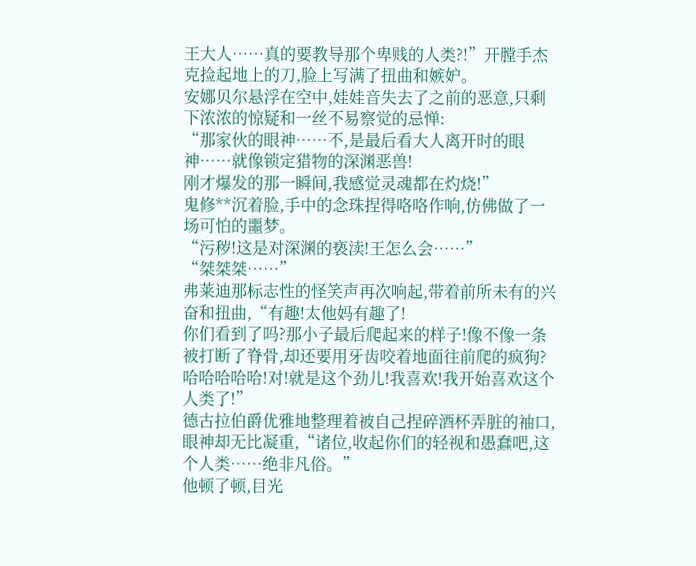王大人……真的要教导那个卑贱的人类?!”开膛手杰克捡起地上的刀,脸上写满了扭曲和嫉妒。
安娜贝尔悬浮在空中,娃娃音失去了之前的恶意,只剩下浓浓的惊疑和一丝不易察觉的忌惮:
“那家伙的眼神……不,是最后看大人离开时的眼神……就像锁定猎物的深渊恶兽!
刚才爆发的那一瞬间,我感觉灵魂都在灼烧!”
鬼修**沉着脸,手中的念珠捏得咯咯作响,仿佛做了一场可怕的噩梦。
“污秽!这是对深渊的亵渎!王怎么会……”
“桀桀桀……”
弗莱迪那标志性的怪笑声再次响起,带着前所未有的兴奋和扭曲,“有趣!太他妈有趣了!
你们看到了吗?那小子最后爬起来的样子!像不像一条被打断了脊骨,却还要用牙齿咬着地面往前爬的疯狗?
哈哈哈哈哈!对!就是这个劲儿!我喜欢!我开始喜欢这个人类了!”
德古拉伯爵优雅地整理着被自己捏碎酒杯弄脏的袖口,眼神却无比凝重,“诸位,收起你们的轻视和愚蠢吧,这个人类……绝非凡俗。”
他顿了顿,目光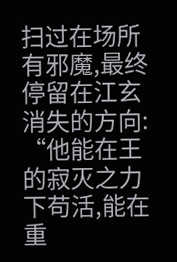扫过在场所有邪魔,最终停留在江玄消失的方向:
“他能在王的寂灭之力下苟活,能在重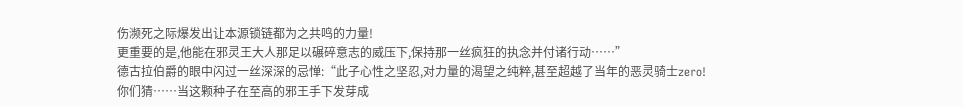伤濒死之际爆发出让本源锁链都为之共鸣的力量!
更重要的是,他能在邪灵王大人那足以碾碎意志的威压下,保持那一丝疯狂的执念并付诸行动……”
德古拉伯爵的眼中闪过一丝深深的忌惮:“此子心性之坚忍,对力量的渴望之纯粹,甚至超越了当年的恶灵骑士zero!
你们猜……当这颗种子在至高的邪王手下发芽成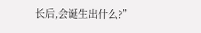长后,会诞生出什么?”